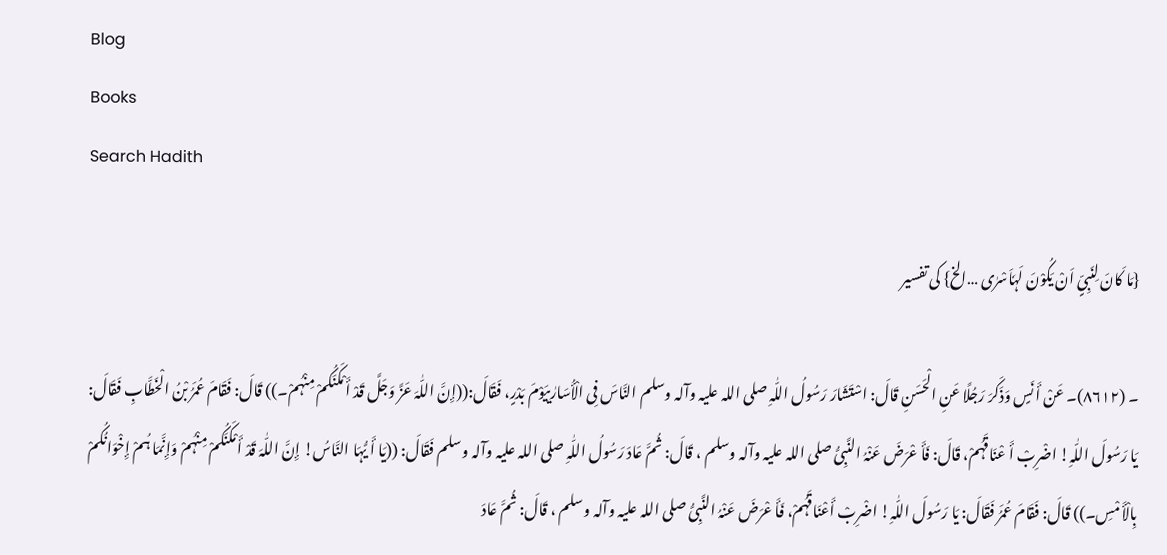Blog
Books
Search Hadith

{مَا کَانَ لِنَبِیٍّ اَنْ یَکُوْنَ لَہٗاَسْرٰی …الخ} کی تفسیر

۔ (۸۶۱۲)۔ عَنْ أَ نَسٍ وَذَکَرَ رَجُلًا عَنِ الْحَسَنِ قَالَ: اسْتَشَارَ رَسُولُ اللّٰہِ ‌صلی ‌اللہ ‌علیہ ‌وآلہ ‌وسلم النَّاسَ فِی الْأُسَارٰییَوْمَ بَدْرٍ، فَقَالَ:((إِنَّ اللّٰہَ عَزَّ وَجَلَّ قَدْ أَ مْکَنَکُمْ مِنْہُمْ۔)) قَالَ: فَقَامَ عُمَرُ بْنُ الْخَطَّابِ فَقَالَ: یَا رَسُولَ اللّٰہِ! اضْرِبْ أَ عْنَاقَہُمْ، قَالَ: فَأَ عْرَضَ عَنْہُ النَّبِیُّ ‌صلی ‌اللہ ‌علیہ ‌وآلہ ‌وسلم ، قَالَ: ثُمَّ عَادَ رَسُولُ اللّٰہِ ‌صلی ‌اللہ ‌علیہ ‌وآلہ ‌وسلم فَقَالَ: ((یَا أَ یُّہَا النَّاسُ! إِنَّ اللّٰہَ قَدْ أَ مْکَنَکُمْ مِنْہُمْ وَإِنَّمَا ہُمْ إِخْوَانُکُمْ بِالْأَ مْسِ۔)) قَالَ: فَقَامَ عُمَرُ فَقَالَ: یَا رَسُولَ اللّٰہِ! اضْرِبْ أَعْنَاقَہُمْ، فَأَ عْرَضَ عَنْہُ النَّبِیُّ ‌صلی ‌اللہ ‌علیہ ‌وآلہ ‌وسلم ، قَالَ: ثُمَّ عَادَ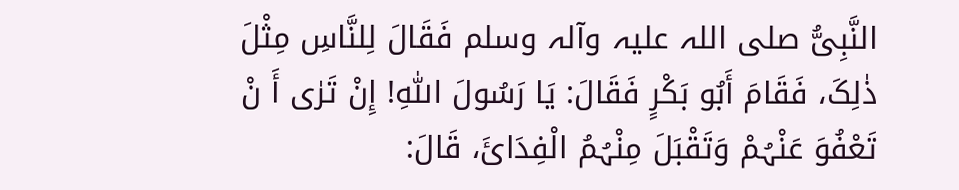النَّبِیُّ ‌صلی ‌اللہ ‌علیہ ‌وآلہ ‌وسلم فَقَالَ لِلنَّاسِ مِثْلَ ذٰلِکَ، فَقَامَ أَبُو بَکْرٍ فَقَالَ: یَا رَسُولَ اللّٰہِ! إِنْ تَرٰی أَ نْ تَعْفُوَ عَنْہُمْ وَتَقْبَلَ مِنْہُمُ الْفِدَائَ، قَالَ: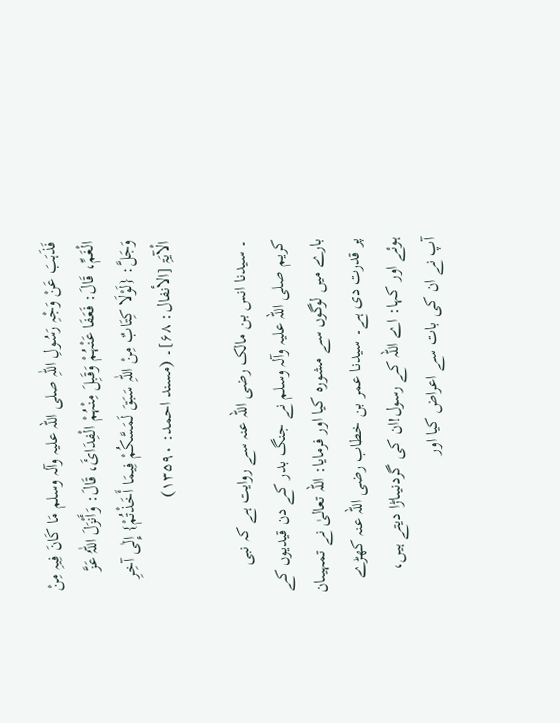فَذَہَبَ عَنْ وَجْہِ رَسُولِ اللّٰہِ ‌صلی ‌اللہ ‌علیہ ‌وآلہ ‌وسلم مَا کَانَ فِیہِ مِنْ الْغَمِّ، قَالَ: فَعَفَا عَنْہُمْ وَقَبِلَ مِنْہُمْ الْفِدَائَ، قَالَ: وَأَنْزَلَ اللّٰہُ عَزَّ وَجَلَّ: {لَوْلَا کِتَابٌ مِنْ اللّٰہِ سَبَقَ لَمَسَّکُمْ فِیمَا أَخَذْتُمْ} إِلٰی آخِرِ الْآیَۃِ [الأنفال: ۶۸]۔ (مسند احمد: ۱۳۵۹۰)

۔ سیدنا انس بن مالک ‌رضی ‌اللہ ‌عنہ سے روایت ہے کہ نبی کریم ‌صلی ‌اللہ ‌علیہ ‌وآلہ ‌وسلم نے جنگ بدر کے دن قیدیوں کے بارے میں لوگوں سے مشورہ کیا اور فرمایا: اللہ تعالیٰ نے تمہیںان پر قدرت دی ہے۔ سیدنا عمر بن خطاب ‌رضی ‌اللہ ‌عنہ کھڑے ہوئے اور کہا: اے اللہ کے رسول!ان کی گردنیںاڑا دیتے ہیں، آپ نے ان کی بات سے اعراض کیا اور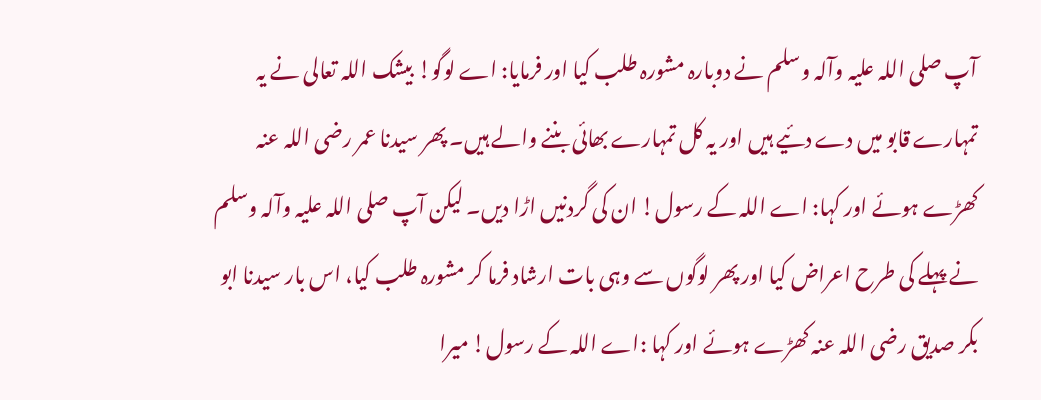آپ ‌صلی ‌اللہ ‌علیہ ‌وآلہ ‌وسلم نے دوبارہ مشورہ طلب کیا اور فرمایا: اے لوگو! بیشک اللہ تعالی نے یہ تمہارے قابو میں دے دئیے ہیں اور یہ کل تمہارے بھائی بننے والے ہیں۔ پھر سیدنا عمر ‌رضی ‌اللہ ‌عنہ کھڑے ہوئے اور کہا: اے اللہ کے رسول! ان کی گردنیں اڑا دیں۔ لیکن آپ ‌صلی ‌اللہ ‌علیہ ‌وآلہ ‌وسلم نے پہلے کی طرح اعراض کیا اور پھر لوگوں سے وہی بات ارشاد فرما کر مشورہ طلب کیا، اس بار سیدنا ابو بکر صدیق ‌رضی ‌اللہ ‌عنہ کھڑے ہوئے اور کہا :اے اللہ کے رسول! میرا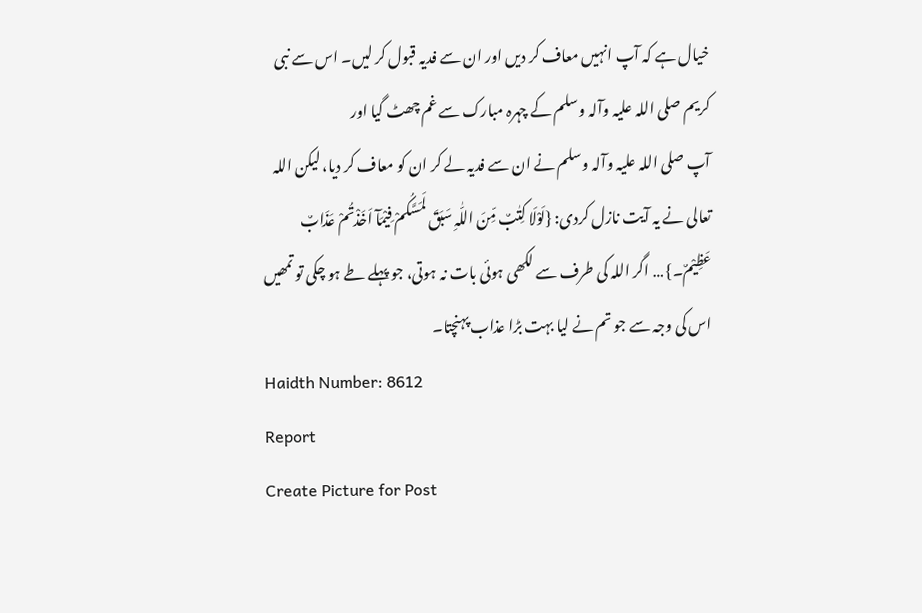خیال ہے کہ آپ انہیں معاف کر دیں اور ان سے فدیہ قبول کر لیں۔ اس سے نبی کریم ‌صلی ‌اللہ ‌علیہ ‌وآلہ ‌وسلم کے چہرہ مبارک سے غم چھٹ گیا اور آپ ‌صلی ‌اللہ ‌علیہ ‌وآلہ ‌وسلم نے ان سے فدیہ لے کر ان کو معاف کر دیا، لیکن اللہ تعالی نے یہ آیت نازل کردی: {لَوْلَا کِتٰبٌ مِّنَ اللّٰہِ سَبَقَ لَمَسَّکُمْ فِیْمَآ اَخَذْتُمْ عَذَابٌ عَظِیْمٌ۔} … اگر اللہ کی طرف سے لکھی ہوئی بات نہ ہوتی، جو پہلے طے ہو چکی تو تمھیں اس کی وجہ سے جو تم نے لیا بہت بڑا عذاب پہنچتا۔
Haidth Number: 8612
Report
Create Picture for Post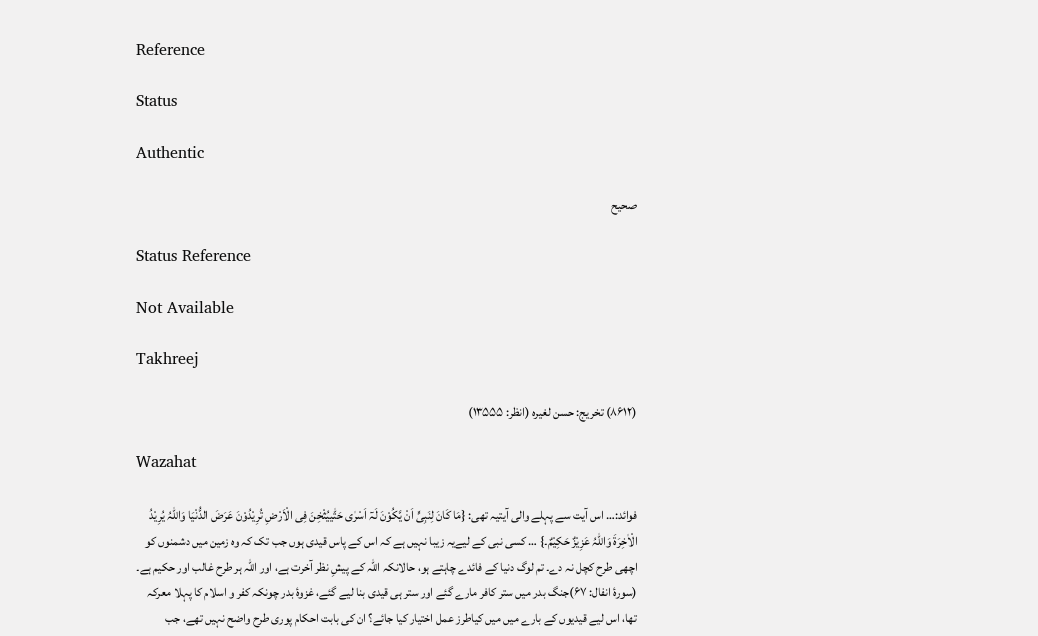Reference

Status

Authentic

صحیح

Status Reference

Not Available

Takhreej

(۸۶۱۲) تخریج: حسن لغیرہ (انظر: ۱۳۵۵۵)

Wazahat

فوائد:… اس آیت سے پہلے والی آیتیہ تھی: {مَا کَانَ لِنَبِیٍّ اَنْ یَّکُوْنَ لَہٓ اَسْرٰی حَتّٰییُثْخِنَ فِی الْاَرْضِ تُرِیْدُوْنَ عَرَضَ الدُّنْیَا وَاللّٰہُ یُرِیْدُ الْاٰخِرَۃَ وَاللّٰہُ عَزِیْزٌ حَکِیْمٌ۔} … کسی نبی کے لیےیہ زیبا نہیں ہے کہ اس کے پاس قیدی ہوں جب تک کہ وہ زمین میں دشمنوں کو اچھی طرح کچل نہ دے۔ تم لوگ دنیا کے فائدے چاہتے ہو، حالانکہ اللہ کے پیشِ نظر آخرت ہے، اور اللہ ہر طرح غالب اور حکیم ہے۔ (سورۂ انفال: ۶۷)جنگ بدر میں ستر کافر مارے گئے اور ستر ہی قیدی بنا لیے گئے، غزوۂ بدر چونکہ کفر و اسلام کا پہلا معرکہ تھا، اس لیے قیدیوں کے بارے میں میں کیاطرز عمل اختیار کیا جائے؟ ان کی بابت احکام پوری طرح واضح نہیں تھے، جب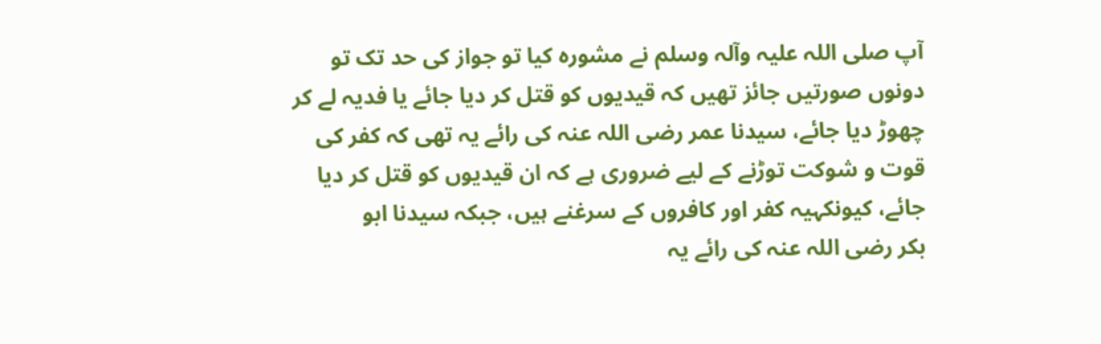آپ ‌صلی ‌اللہ ‌علیہ ‌وآلہ ‌وسلم نے مشورہ کیا تو جواز کی حد تک تو دونوں صورتیں جائز تھیں کہ قیدیوں کو قتل کر دیا جائے یا فدیہ لے کر چھوڑ دیا جائے، سیدنا عمر ‌رضی ‌اللہ ‌عنہ کی رائے یہ تھی کہ کفر کی قوت و شوکت توڑنے کے لیے ضروری ہے کہ ان قیدیوں کو قتل کر دیا جائے، کیونکہیہ کفر اور کافروں کے سرغنے ہیں، جبکہ سیدنا ابو بکر ‌رضی ‌اللہ ‌عنہ کی رائے یہ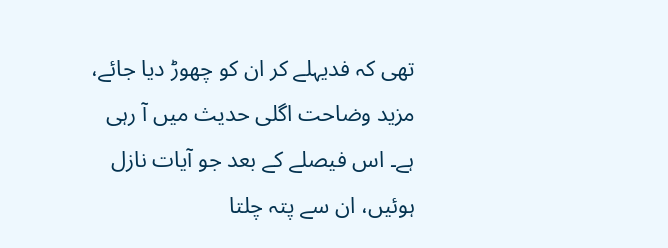تھی کہ فدیہلے کر ان کو چھوڑ دیا جائے، مزید وضاحت اگلی حدیث میں آ رہی ہے۔ اس فیصلے کے بعد جو آیات نازل ہوئیں، ان سے پتہ چلتا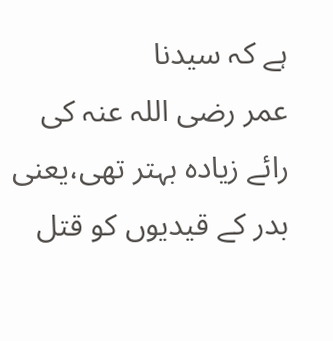ہے کہ سیدنا عمر ‌رضی ‌اللہ ‌عنہ کی رائے زیادہ بہتر تھی،یعنی بدر کے قیدیوں کو قتل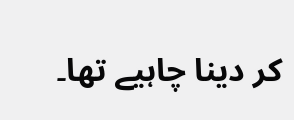کر دینا چاہیے تھا۔